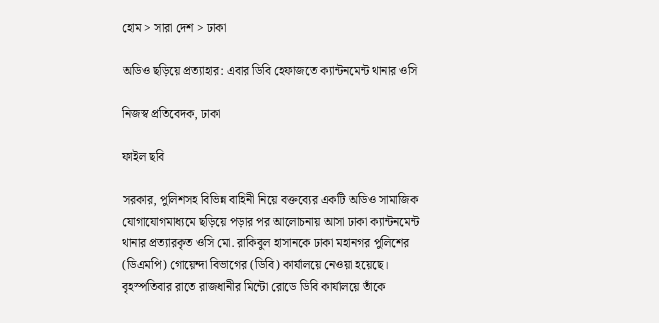হোম > সারা দেশ > ঢাকা

অডিও ছড়িয়ে প্রত্যাহার: এবার ডিবি হেফাজতে ক্যান্টনমেন্ট থানার ওসি

নিজস্ব প্রতিবেদক, ঢাকা

ফাইল ছবি

সরকার, পুলিশসহ বিভিন্ন বাহিনী নিয়ে বক্তব্যের একটি অডিও সামাজিক যোগাযোগমাধ্যমে ছড়িয়ে পড়ার পর আলোচনায় আসা ঢাকা ক্যান্টনমেন্ট থানার প্রত্যারকৃত ওসি মো. রাকিবুল হাসানকে ঢাকা মহানগর পুলিশের (ডিএমপি) গোয়েন্দা বিভাগের (ডিবি) কার্যালয়ে নেওয়া হয়েছে। বৃহস্পতিবার রাতে রাজধানীর মিন্টো রোডে ডিবি কার্যালয়ে তাঁকে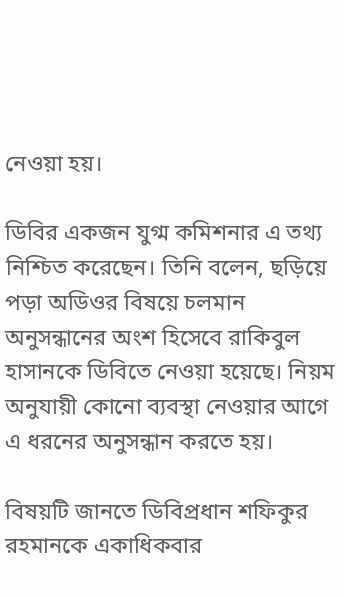নেওয়া হয়।

ডিবির একজন যুগ্ম কমিশনার এ তথ্য নিশ্চিত করেছেন। তিনি বলেন, ছড়িয়ে পড়া অডিওর বিষয়ে চলমান অনুসন্ধানের অংশ হিসেবে রাকিবুল হাসানকে ডিবিতে নেওয়া হয়েছে। নিয়ম অনুযায়ী কোনো ব্যবস্থা নেওয়ার আগে এ ধরনের অনুসন্ধান করতে হয়।

বিষয়টি জানতে ডিবিপ্রধান শফিকুর রহমানকে একাধিকবার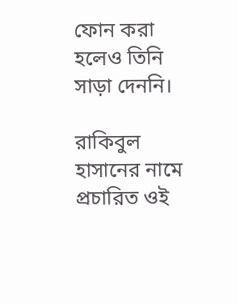ফোন করা হলেও তিনি সাড়া দেননি।

রাকিবুল হাসানের নামে প্রচারিত ওই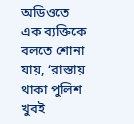অডিওতে এক ব্যক্তিকে বলতে শোনা যায়, ‘রাস্তায় থাকা পুলিশ খুবই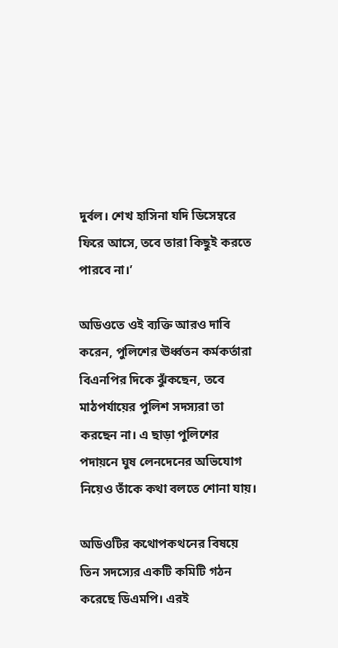দুর্বল। শেখ হাসিনা যদি ডিসেম্বরে ফিরে আসে, তবে তারা কিছুই করতে পারবে না।’

অডিওতে ওই ব্যক্তি আরও দাবি করেন, পুলিশের ঊর্ধ্বতন কর্মকর্তারা বিএনপির দিকে ঝুঁকছেন, তবে মাঠপর্যায়ের পুলিশ সদস্যরা তা করছেন না। এ ছাড়া পুলিশের পদায়নে ঘুষ লেনদেনের অভিযোগ নিয়েও তাঁকে কথা বলতে শোনা যায়।

অডিওটির কথোপকথনের বিষয়ে তিন সদস্যের একটি কমিটি গঠন করেছে ডিএমপি। এরই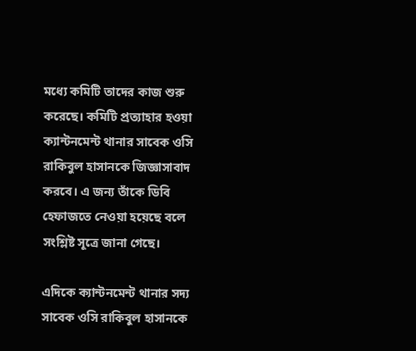মধ্যে কমিটি তাদের কাজ শুরু করেছে। কমিটি প্রত্যাহার হওয়া ক্যান্টনমেন্ট থানার সাবেক ওসি রাকিবুল হাসানকে জিজ্ঞাসাবাদ করবে। এ জন্য তাঁকে ডিবি হেফাজতে নেওয়া হয়েছে বলে সংশ্লিষ্ট সূত্রে জানা গেছে।

এদিকে ক্যান্টনমেন্ট থানার সদ্য সাবেক ওসি রাকিবুল হাসানকে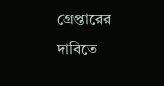গ্রেপ্তারের দাবিতে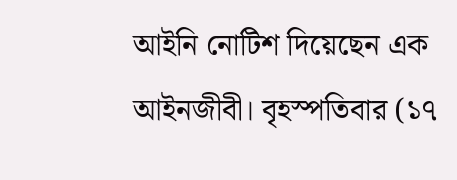আইনি নোটিশ দিয়েছেন এক আইনজীবী। বৃহস্পতিবার (১৭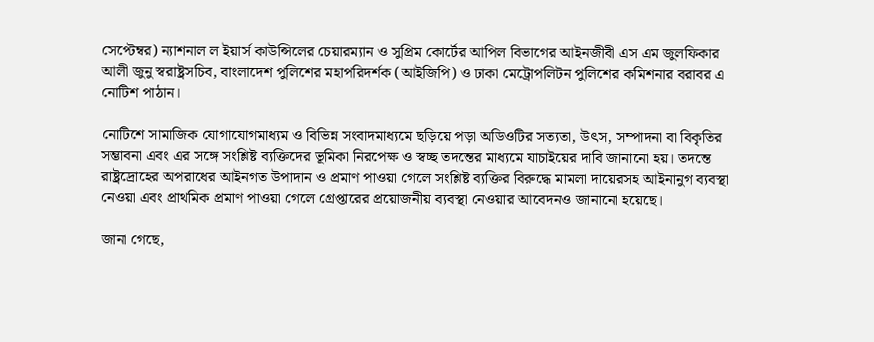সেপ্টেম্বর) ন্যাশনাল ল ইয়ার্স কাউন্সিলের চেয়ারম্যান ও সুপ্রিম কোর্টের আপিল বিভাগের আইনজীবী এস এম জুলফিকার আলী জুনু স্বরাষ্ট্রসচিব, বাংলাদেশ পুলিশের মহাপরিদর্শক (আইজিপি) ও ঢাকা মেট্রোপলিটন পুলিশের কমিশনার বরাবর এ নোটিশ পাঠান।

নোটিশে সামাজিক যোগাযোগমাধ্যম ও বিভিন্ন সংবাদমাধ্যমে ছড়িয়ে পড়া অডিওটির সত্যতা, উৎস, সম্পাদনা বা বিকৃতির সম্ভাবনা এবং এর সঙ্গে সংশ্লিষ্ট ব্যক্তিদের ভূমিকা নিরপেক্ষ ও স্বচ্ছ তদন্তের মাধ্যমে যাচাইয়ের দাবি জানানো হয়। তদন্তে রাষ্ট্রদ্রোহের অপরাধের আইনগত উপাদান ও প্রমাণ পাওয়া গেলে সংশ্লিষ্ট ব্যক্তির বিরুদ্ধে মামলা দায়েরসহ আইনানুগ ব্যবস্থা নেওয়া এবং প্রাথমিক প্রমাণ পাওয়া গেলে গ্রেপ্তারের প্রয়োজনীয় ব্যবস্থা নেওয়ার আবেদনও জানানো হয়েছে।

জানা গেছে,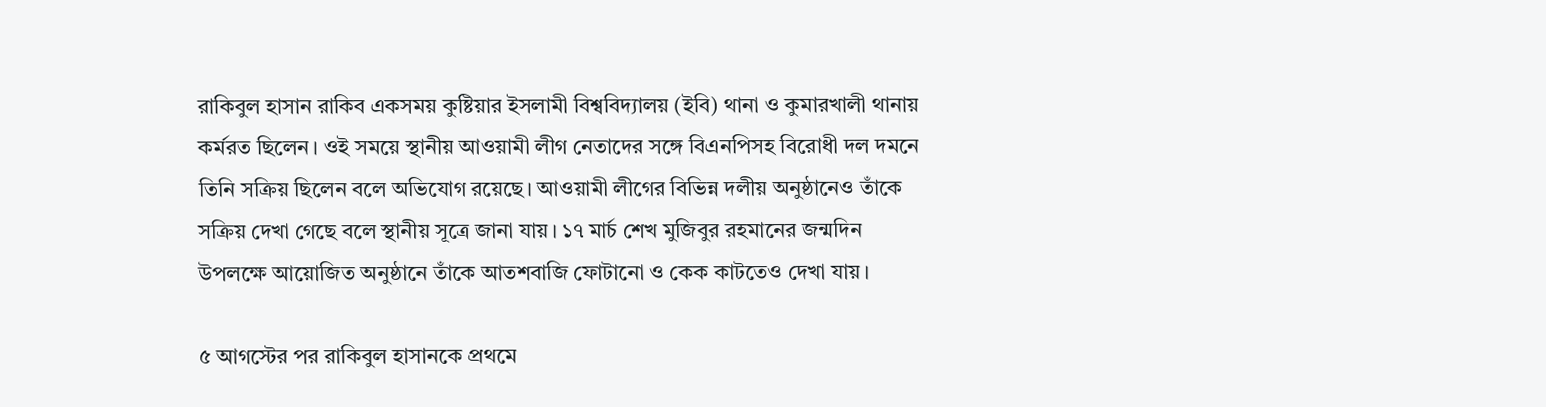রাকিবুল হাসান রাকিব একসময় কুষ্টিয়ার ইসলামী বিশ্ববিদ্যালয় (ইবি) থানা ও কুমারখালী থানায় কর্মরত ছিলেন। ওই সময়ে স্থানীয় আওয়ামী লীগ নেতাদের সঙ্গে বিএনপিসহ বিরোধী দল দমনে তিনি সক্রিয় ছিলেন বলে অভিযোগ রয়েছে। আওয়ামী লীগের বিভিন্ন দলীয় অনুষ্ঠানেও তাঁকে সক্রিয় দেখা গেছে বলে স্থানীয় সূত্রে জানা যায়। ১৭ মার্চ শেখ মুজিবুর রহমানের জন্মদিন উপলক্ষে আয়োজিত অনুষ্ঠানে তাঁকে আতশবাজি ফোটানো ও কেক কাটতেও দেখা যায়।

৫ আগস্টের পর রাকিবুল হাসানকে প্রথমে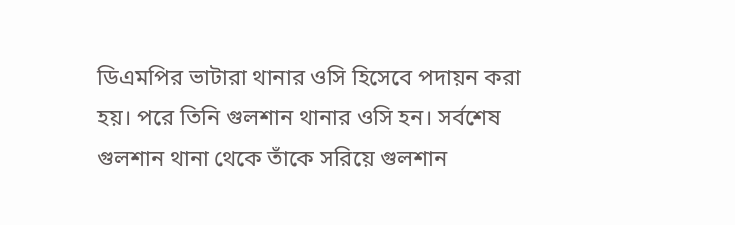ডিএমপির ভাটারা থানার ওসি হিসেবে পদায়ন করা হয়। পরে তিনি গুলশান থানার ওসি হন। সর্বশেষ গুলশান থানা থেকে তাঁকে সরিয়ে গুলশান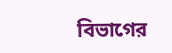বিভাগের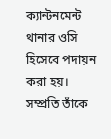ক্যান্টনমেন্ট থানার ওসি হিসেবে পদায়ন করা হয়। সম্প্রতি তাঁকে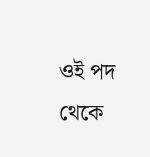ওই পদ থেকে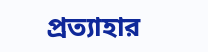প্রত্যাহার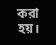করা হয়।